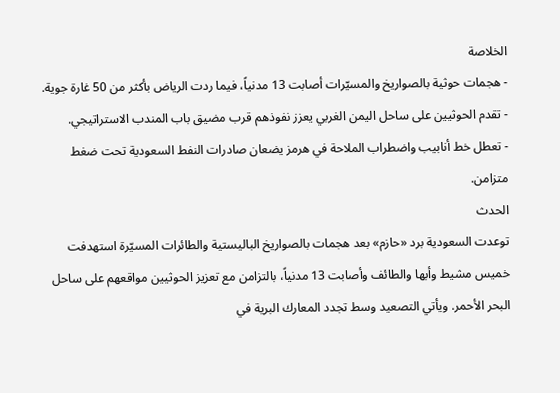الخلاصة
- هجمات حوثية بالصواريخ والمسيّرات أصابت 13 مدنياً، فيما ردت الرياض بأكثر من 50 غارة جوية.
- تقدم الحوثيين على ساحل اليمن الغربي يعزز نفوذهم قرب مضيق باب المندب الاستراتيجي.
- تعطل خط أنابيب واضطراب الملاحة في هرمز يضعان صادرات النفط السعودية تحت ضغط متزامن.
الحدث
توعدت السعودية برد «حازم» بعد هجمات بالصواريخ الباليستية والطائرات المسيّرة استهدفت خميس مشيط وأبها والطائف وأصابت 13 مدنياً، بالتزامن مع تعزيز الحوثيين مواقعهم على ساحل البحر الأحمر. ويأتي التصعيد وسط تجدد المعارك البرية في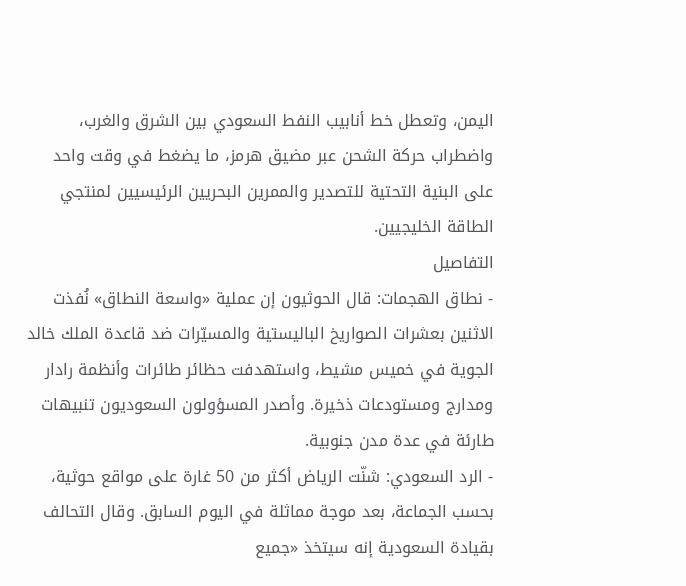اليمن، وتعطل خط أنابيب النفط السعودي بين الشرق والغرب، واضطراب حركة الشحن عبر مضيق هرمز، ما يضغط في وقت واحد على البنية التحتية للتصدير والممرين البحريين الرئيسيين لمنتجي الطاقة الخليجيين.
التفاصيل
- نطاق الهجمات: قال الحوثيون إن عملية «واسعة النطاق» نُفذت الاثنين بعشرات الصواريخ الباليستية والمسيّرات ضد قاعدة الملك خالد الجوية في خميس مشيط، واستهدفت حظائر طائرات وأنظمة رادار ومدارج ومستودعات ذخيرة. وأصدر المسؤولون السعوديون تنبيهات طارئة في عدة مدن جنوبية.
- الرد السعودي: شنّت الرياض أكثر من 50 غارة على مواقع حوثية، بحسب الجماعة، بعد موجة مماثلة في اليوم السابق. وقال التحالف بقيادة السعودية إنه سيتخذ «جميع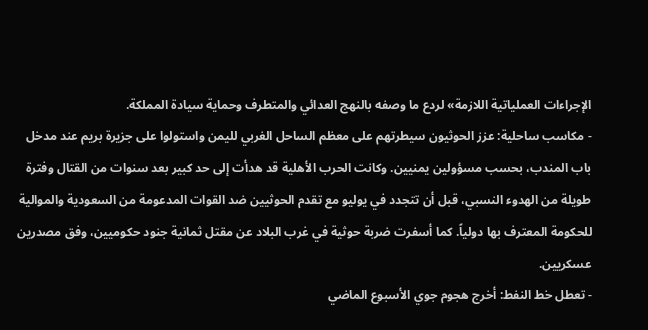الإجراءات العملياتية اللازمة» لردع ما وصفه بالنهج العدائي والمتطرف وحماية سيادة المملكة.
- مكاسب ساحلية: عزز الحوثيون سيطرتهم على معظم الساحل الغربي لليمن واستولوا على جزيرة بريم عند مدخل باب المندب، بحسب مسؤولين يمنيين. وكانت الحرب الأهلية قد هدأت إلى حد كبير بعد سنوات من القتال وفترة طويلة من الهدوء النسبي، قبل أن تتجدد في يوليو مع تقدم الحوثيين ضد القوات المدعومة من السعودية والموالية للحكومة المعترف بها دولياً. كما أسفرت ضربة حوثية في غرب البلاد عن مقتل ثمانية جنود حكوميين، وفق مصدرين عسكريين.
- تعطل خط النفط: أخرج هجوم جوي الأسبوع الماضي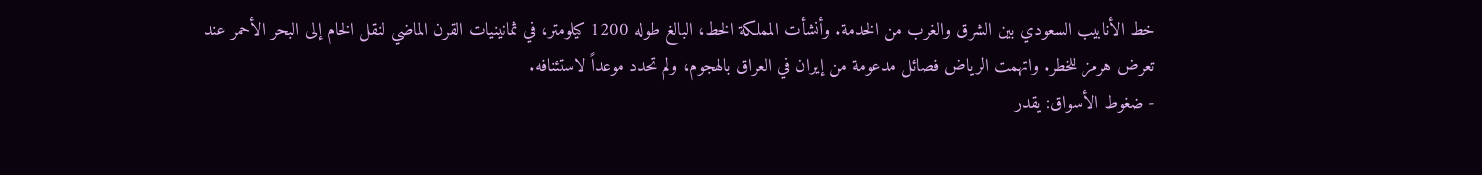خط الأنابيب السعودي بين الشرق والغرب من الخدمة. وأنشأت المملكة الخط، البالغ طوله 1200 كيلومتر، في ثمانينيات القرن الماضي لنقل الخام إلى البحر الأحمر عند تعرض هرمز للخطر. واتهمت الرياض فصائل مدعومة من إيران في العراق بالهجوم، ولم تحدد موعداً لاستئنافه.
- ضغوط الأسواق: يقدر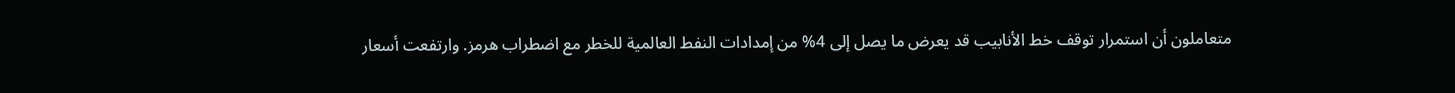متعاملون أن استمرار توقف خط الأنابيب قد يعرض ما يصل إلى 4% من إمدادات النفط العالمية للخطر مع اضطراب هرمز. وارتفعت أسعار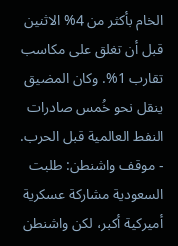الخام بأكثر من 4% الاثنين قبل أن تغلق على مكاسب تقارب 1%. وكان المضيق ينقل نحو خُمس صادرات النفط العالمية قبل الحرب.
- موقف واشنطن: طلبت السعودية مشاركة عسكرية أميركية أكبر، لكن واشنطن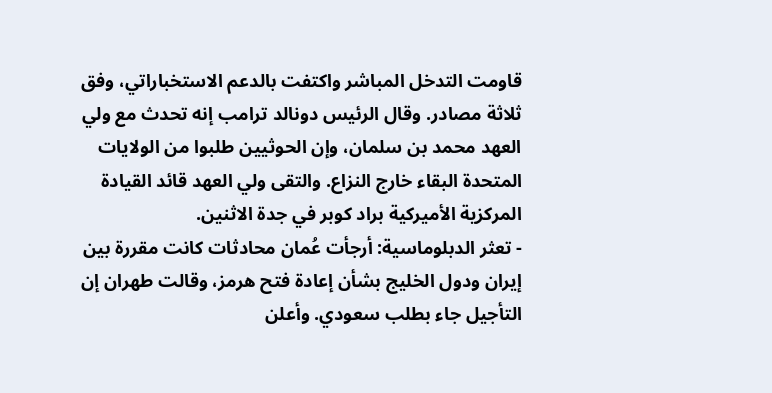قاومت التدخل المباشر واكتفت بالدعم الاستخباراتي، وفق ثلاثة مصادر. وقال الرئيس دونالد ترامب إنه تحدث مع ولي العهد محمد بن سلمان، وإن الحوثيين طلبوا من الولايات المتحدة البقاء خارج النزاع. والتقى ولي العهد قائد القيادة المركزية الأميركية براد كوبر في جدة الاثنين.
- تعثر الدبلوماسية: أرجأت عُمان محادثات كانت مقررة بين إيران ودول الخليج بشأن إعادة فتح هرمز، وقالت طهران إن التأجيل جاء بطلب سعودي. وأعلن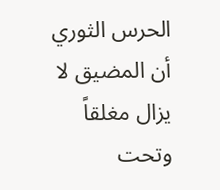الحرس الثوري أن المضيق لا يزال مغلقاً وتحت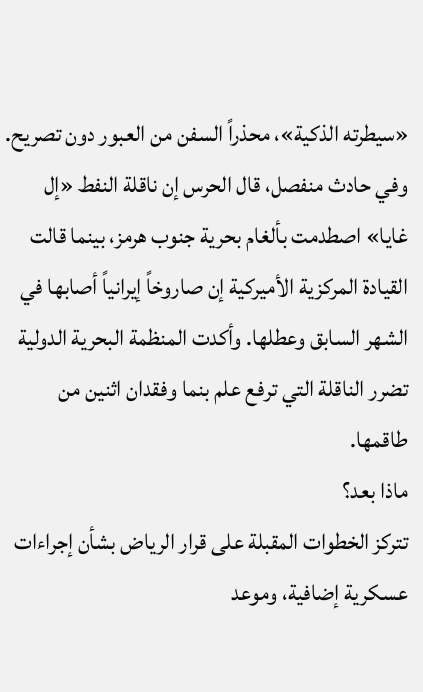«سيطرته الذكية»، محذراً السفن من العبور دون تصريح. وفي حادث منفصل، قال الحرس إن ناقلة النفط «إل غايا» اصطدمت بألغام بحرية جنوب هرمز، بينما قالت القيادة المركزية الأميركية إن صاروخاً إيرانياً أصابها في الشهر السابق وعطلها. وأكدت المنظمة البحرية الدولية تضرر الناقلة التي ترفع علم بنما وفقدان اثنين من طاقمها.
ماذا بعد؟
تتركز الخطوات المقبلة على قرار الرياض بشأن إجراءات عسكرية إضافية، وموعد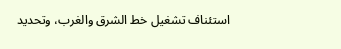استئناف تشغيل خط الشرق والغرب، وتحديد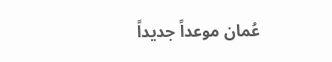عُمان موعداً جديداً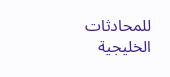للمحادثات الخليجية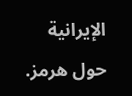الإيرانية حول هرمز.